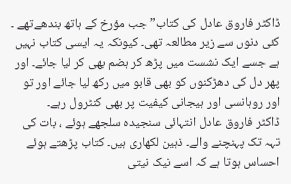ڈاکٹر فاروق عادل کی کتاب” جب مؤرخ کے ہاتھ بندھےتھے ۔ کئی دنوں سے زیر مطالعہ تھی۔ کیونکہ یہ ایسی کتاب نہیں ہے جسے ایک نشست میں پڑھ کر ہضم بھی کر لیا جائے۔ اور پھر دل کی دھڑکنوں کو بھی قابو میں رکھ لیا جائے اور تو اور روہانسی اور ہیجانی کیفیت پر بھی کنٹرول رہے۔
ڈاکٹر فاروق عادل انتہائی سنجیدہ سلجھے ہوئے ، بات کی تہہ تک پہنچنے والے۔ ذہین لکھاری ہیں۔ کتاب پڑھتے ہوئے احساس ہوتا ہے کہ اسے نیک نیتی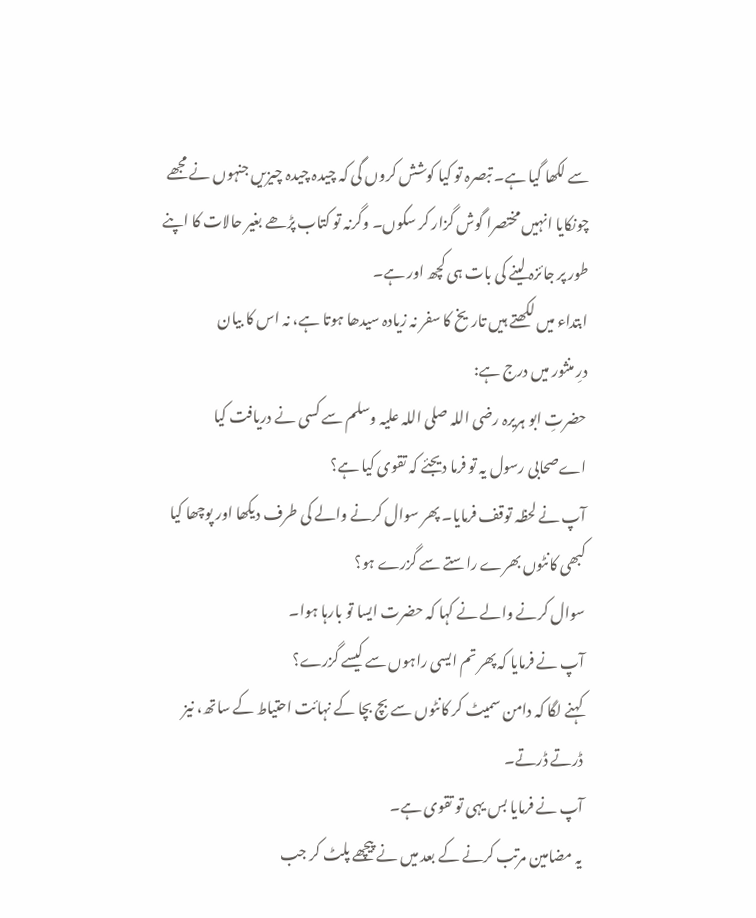سے لکھا گیا ہے۔ تبصرہ تو کیا کوشش کروں گی کہ چیدہ چیدہ چیزیں جنہوں نے مجھے چونکایا انہیں مختصرا گوش گزار کر سکوں۔ وگرنہ تو کتاب پڑھے بغیر حالات کا اپنے طور پر جائزہ لینے کی بات ہی کچھ اور ہے۔
ابتداء میں لکھتے ہیں تاریخ کا سفر نہ زیادہ سیدھا ہوتا ہے، نہ اس کا بیان
درِ منثور میں درج ہے:
حضرتِ ابو ہریرہ رضی اللہ صلی اللہ علیہ وسلم سے کسی نے دریافت کیا اےصحابی رسول یہ تو فرما دیجئے کہ تقوی کیا ہے؟
آپ نے لحظہ توقف فرمایا۔ پھر سوال کرنے والے کی طرف دیکھا اور پوچھا کیا کبھی کانٹوں بھرے راستے سے گزرے ہو؟
سوال کرنے والے نے کہا کہ حضرت ایسا تو بارہا ہوا۔
آپ نے فرمایا کہ پھر تم ایسی راہوں سے کیسے گزرے؟
کہنے لگا کہ دامن سمیٹ کر کانٹوں سے بچ بچا کے نہائت احتیاط کے ساتھ، نیز ڈرتے ڈرتے۔
آپ نے فرمایا بس یہی تو تقوی ہے۔
یہ مضامین مرتب کرنے کے بعد میں نے پیچھے پلٹ کر جب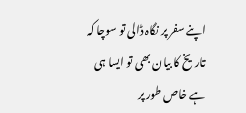اپنے سفر پر نگاہ ڈالی تو سوچا کہ تاریخ کا بیان بھی تو ایسا ہی ہے خاص طور پر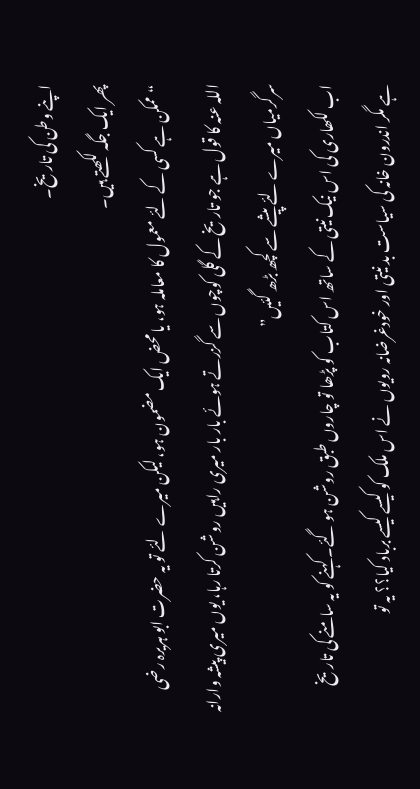اپنے وطن کی تاریخ۔
پھر ایک جگہ لکھتے ہیں۔
“ممکن ہے کسی کے لئے معمول کا معاملہ ہو، یا محض ایک مضمون ہو، لیکن میرے لئے تو یہ حضرت ابو ہریرہ رضی اللہ عنہ کا قول ہے جو تاریخ کے گلی کوچوں سے گزرتے ہوئے بار بار میری راہیں روشن کرتا رہا، یوں میری پیشہ وارانہ سرگرمیاں میرے لئے پیشے سے کچھ بڑھ گئیں”
اب لکھاری کی اس نیک نیتی کے ساتھ اس کتاب کو پڑھا تو چاروں طبق روشن ہو گئے۔ کہنے کو یہ سامنے کی تاریخ ہے مگر اندرون خانہ کی سیاست بد نیتی اور خودغرضانہ رویوں نے اس ملک کو کیسے کیسے برباد کیا؟؟ یہ تو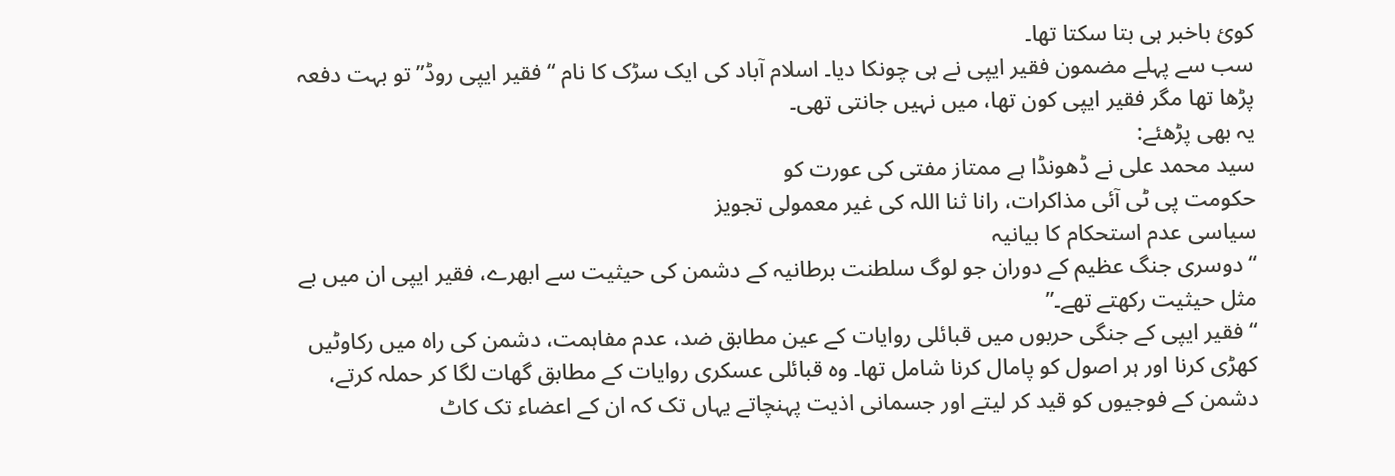کوئ باخبر ہی بتا سکتا تھا۔
سب سے پہلے مضمون فقیر ایپی نے ہی چونکا دیا۔ اسلام آباد کی ایک سڑک کا نام “فقیر ایپی روڈ” تو بہت دفعہ پڑھا تھا مگر فقیر ایپی کون تھا، میں نہیں جانتی تھی۔
یہ بھی پڑھئے:
سید محمد علی نے ڈھونڈا ہے ممتاز مفتی کی عورت کو
حکومت پی ٹی آئی مذاکرات، رانا ثنا اللہ کی غیر معمولی تجویز
سیاسی عدم استحکام کا بیانیہ
“دوسری جنگ عظیم کے دوران جو لوگ سلطنت برطانیہ کے دشمن کی حیثیت سے ابھرے، فقیر ایپی ان میں بے مثل حیثیت رکھتے تھے۔”
“فقیر ایپی کے جنگی حربوں میں قبائلی روایات کے عین مطابق ضد، عدم مفاہمت، دشمن کی راہ میں رکاوٹیں کھڑی کرنا اور ہر اصول کو پامال کرنا شامل تھا۔ وہ قبائلی عسکری روایات کے مطابق گھات لگا کر حملہ کرتے، دشمن کے فوجیوں کو قید کر لیتے اور جسمانی اذیت پہنچاتے یہاں تک کہ ان کے اعضاء تک کاٹ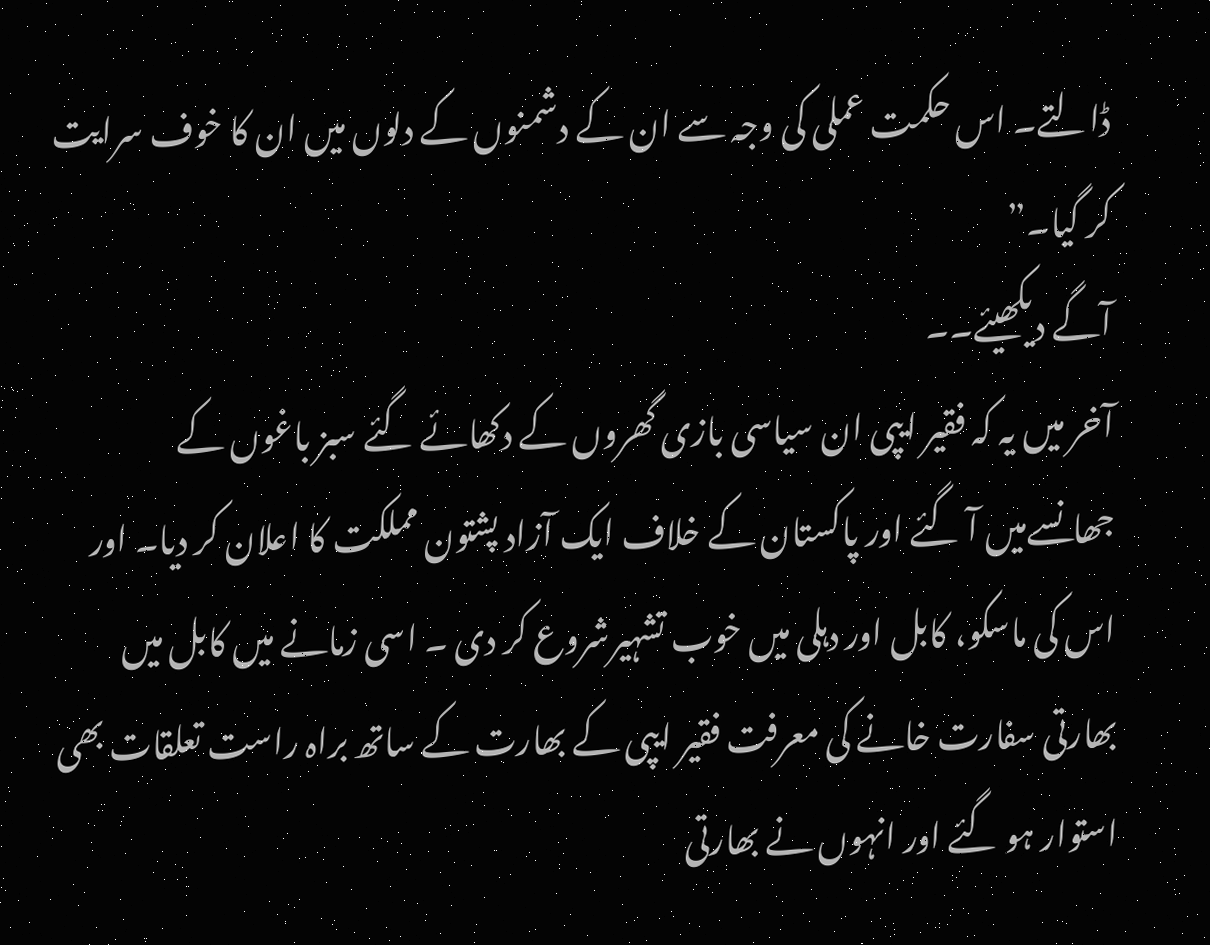ڈالتے۔ اس حکمت عملی کی وجہ سے ان کے دشمنوں کے دلوں میں ان کا خوف سرایت کر گیا۔”
آگے دیکھیئے۔۔
آخر میں یہ کہ فقیر ایپی ان سیاسی بازی گھروں کے دکھائے گئے سبز باغوں کے جھانسےمیں آ گئے اور پاکستان کے خلاف ایک آزاد پشتون مملکت کا اعلان کر دیا۔ اور اس کی ماسکو، کابل اور دہلی میں خوب تشہیرشروع کر دی ۔ اسی زمانے میں کابل میں بھارتی سفارت خانے کی معرفت فقیر ایپی کے بھارت کے ساتھ براہ راست تعلقات بھی استوار ہو گئے اور انہوں نے بھارتی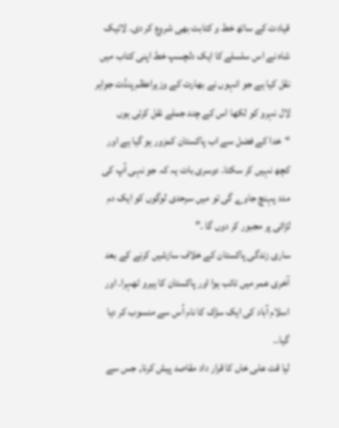قیادت کے ساتھ خط و کتابت بھی شروع کر دی۔ لائیک شاہ نے اس سلسلے کا ایک دلچسپ خط اپنی کتاب میں نقل کیا ہے جو انہوں نے بھارت کے وزیراعظم پنڈت جواہر لال نہرو کو لکھا اس کے چند جملے نقل کرتی ہوں
“خدا کے فضل سے اب پاکستان کمزور ہو گیا ہے اور کچھ نہیں کر سکتا۔ دوسری بات یہ کہ جو نہی آپ کی مدد پہنچ جاوے گی تو میں سرحدی لوگوں کو ایک دم لڑائی پر مجبور کر دوں گا ۔”
ساری زندگی پاکستان کے خلاف سازشیں کرنے کے بعد آخری عمر میں تائب ہوا اور پاکستان کا ہیرو ٹھہرا۔ اور اسلام آباد کی ایک سڑک کا نام اُس سے منسوب کر دیا گیا۔۔
لیا قت علی خاں کا قرار داد مقاصد پیش کرنا, جس سے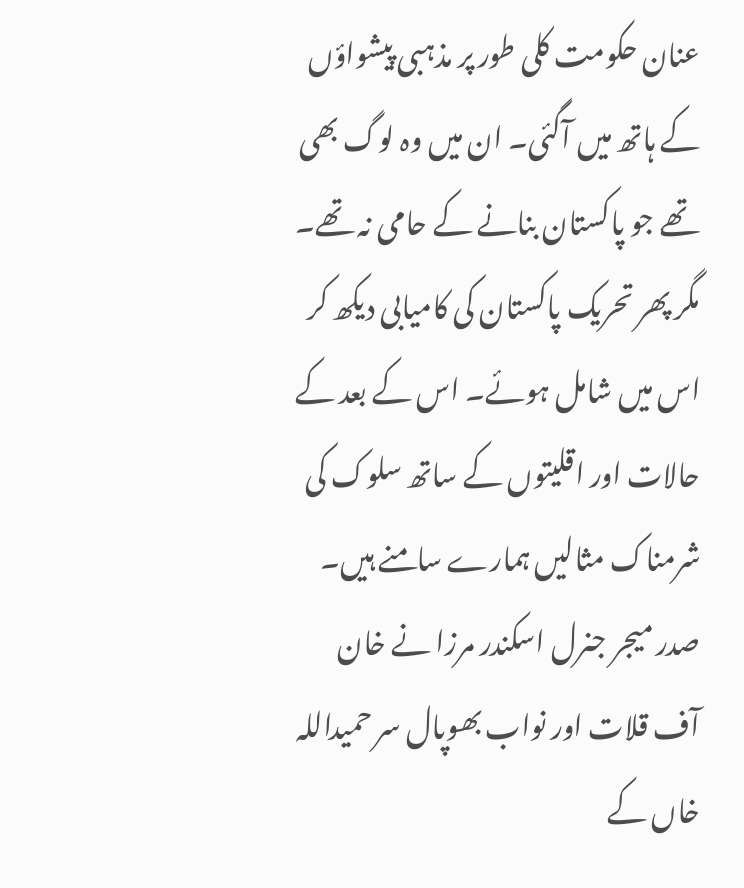عنان حکومت کلی طور پر مذہبی پیشواؤں کے ہاتھ میں آگئی۔ ان میں وہ لوگ بھی تھے جو پاکستان بنانے کے حامی نہ تھے۔ مگر پھر تحریک پاکستان کی کامیابی دیکھ کر اس میں شامل ہوئے۔ اس کے بعد کے حالات اور اقلیتوں کے ساتھ سلوک کی شرمناک مثالیں ہمارے سامنے ہیں۔
صدر میجر جنرل اسکندر مرزا نے خان آف قلات اور نواب بھوپال سر حمیداللہ خاں کے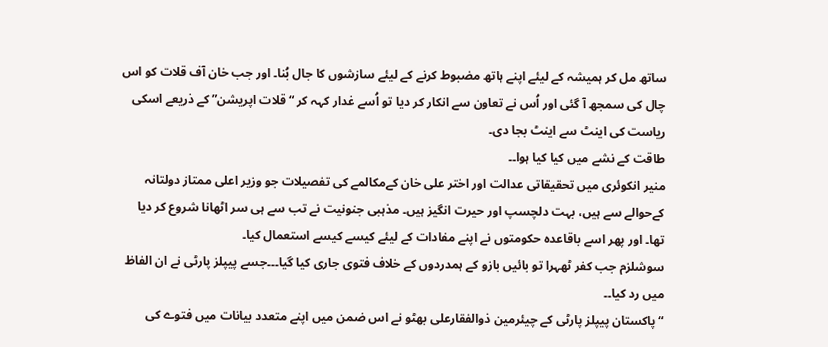ساتھ مل کر ہمیشہ کے لیئے اپنے ہاتھ مضبوط کرنے کے لیئے سازشوں کا جال بُنا۔ اور جب خان آف قلات کو اس چال کی سمجھ آ گئی اور اُس نے تعاون سے انکار کر دیا تو اُسے غدار کہہ کر “قلات اپریشن” کے ذریعے اسکی ریاست کی اینٹ سے اینٹ بجا دی۔
طاقت کے نشے میں کیا کیا ہوا۔۔
منیر انکوئری میں تحقیقاتی عدالت اور اختر علی خان کےمکالمے کی تفصیلات جو وزیر اعلی ممتاز دولتانہ کےحوالے سے ہیں، بہت دلچسپ اور حیرت انگیز ہیں۔ مذہبی جنونیت نے تب سے ہی سر اٹھانا شروع کر دیا تھا۔ اور پھر اسے باقاعدہ حکومتوں نے اپنے مفادات کے لیئے کیسے کیسے استعمال کیا۔
سوشلزم جب کفر ٹھہرا تو بائیں بازو کے ہمدردوں کے خلاف فتوی جاری کیا گیا۔۔۔جسے پیپلز پارٹی نے ان الفاظ میں رد کیا۔۔
“پاکستان پیپلز پارٹی کے چیئرمین ذوالفقارعلی بھٹو نے اس ضمن میں اپنے متعدد بیانات میں فتوے کی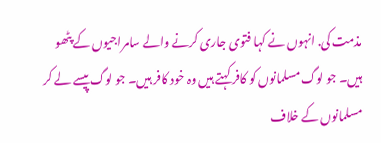مذمت کی. انہوں نے کہا فتوی جاری کرنے والے سامراجیوں کے پٹھو ہیں۔ جو لوگ مسلمانوں کو کافر کہتے ہیں وہ خود کافر ہیں۔ جو لوگ پیسے لے کر مسلمانوں کے خلاف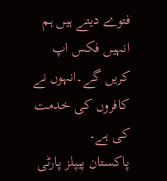فتوے دیتے ہیں ہم انہیں فکس اپ کریں گے۔انہوں نے کافروں کی خدمت کی ہے۔
پاکستان پیپلز پارٹی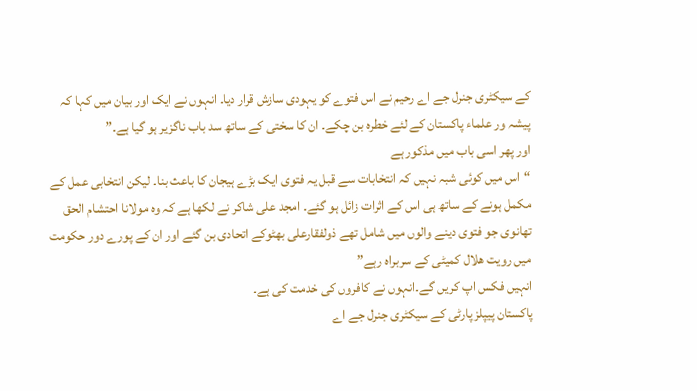کے سیکٹری جنرل جے اے رحیم نے اس فتوے کو یہودی سازش قرار دیا۔ انہوں نے ایک اور بیان میں کہا کہ پیشہ ور علماء پاکستان کے لئے خطرہ بن چکے۔ ان کا سختی کے ساتھ سد باب ناگزیر ہو گیا ہے۔”
اور پھر اسی باب میں مذکور ہے
“اس میں کوئی شبہ نہیں کہ انتخابات سے قبل یہ فتوی ایک بڑے ہیجان کا باعث بنا۔ لیکن انتخابی عمل کے مکمل ہونے کے ساتھ ہی اس کے اثرات زائل ہو گئے۔ امجد علی شاکر نے لکھا ہے کہ وہ مولانا احتشام الحق تھانوی جو فتوی دینے والوں میں شامل تھے ذولفقارعلی بھٹوکے اتحادی بن گئے اور ان کے پورے دور حکومت میں رویت ھلال کمیٹی کے سربراہ رہے”
انہیں فکس اپ کریں گے۔انہوں نے کافروں کی خدمت کی ہے۔
پاکستان پیپلز پارٹی کے سیکٹری جنرل جے اے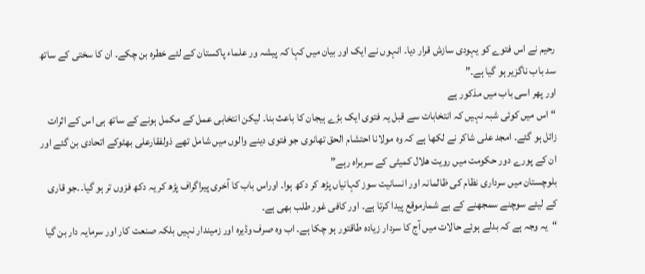رحیم نے اس فتوے کو یہودی سازش قرار دیا۔ انہوں نے ایک اور بیان میں کہا کہ پیشہ ور علماء پاکستان کے لئے خطرہ بن چکے۔ ان کا سختی کے ساتھ سد باب ناگزیر ہو گیا ہے۔”
اور پھر اسی باب میں مذکور ہے
“اس میں کوئی شبہ نہیں کہ انتخابات سے قبل یہ فتوی ایک بڑے ہیجان کا باعث بنا۔ لیکن انتخابی عمل کے مکمل ہونے کے ساتھ ہی اس کے اثرات زائل ہو گئے۔ امجد علی شاکر نے لکھا ہے کہ وہ مولانا احتشام الحق تھانوی جو فتوی دینے والوں میں شامل تھے ذولفقارعلی بھٹوکے اتحادی بن گئے اور ان کے پورے دور حکومت میں رویت ھلال کمیٹی کے سربراہ رہے”
بلوچستان میں سرداری نظام کی ظالمانہ اور انسانیت سوز کہانیاں پڑھ کر دکھ ہوا۔ اوراس باب کا آخری پیراگراف پڑھ کر یہ دکھ فزوں تر ہو گیا۔۔جو قاری کے لیئے سوچنے سمجھنے کے بے شمارموقع پیدا کرتا ہے۔ اور کافی غور طلب بھی ہے۔
“یہ وجہ ہے کہ بدلے ہوئے حالات میں آج کا سردار زیادہ طاقتور ہو چکا ہے۔ اب وہ صرف وڈیرہ اور زمیندار نہیں بلکہ صنعت کار اور سرمایہ دار بن گیا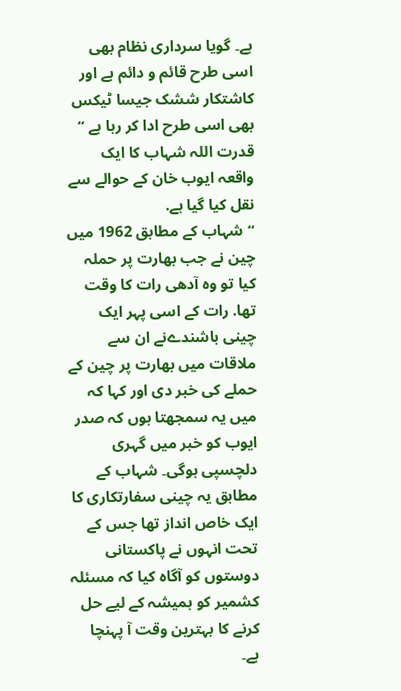ہے۔ گویا سرداری نظام بھی اسی طرح قائم و دائم ہے اور کاشتکار ششک جیسا ٹیکس بھی اسی طرح ادا کر رہا ہے “
قدرت اللہ شہاب کا ایک واقعہ ایوب خان کے حوالے سے نقل کیا گیا ہے.
“شہاب کے مطابق 1962 میں چین نے جب بھارت پر حملہ کیا تو وہ آدھی رات کا وقت تھا. رات کے اسی پہر ایک چینی باشندےنے ان سے ملاقات میں بھارت پر چین کے حملے کی خبر دی اور کہا کہ میں یہ سمجھتا ہوں کہ صدر ایوب کو خبر میں گہری دلچسپی ہوگی۔ شہاب کے مطابق یہ چینی سفارتکاری کا ایک خاص انداز تھا جس کے تحت انہوں نے پاکستانی دوستوں کو آگاہ کیا کہ مسئلہ کشمیر کو ہمیشہ کے لیے حل کرنے کا بہترین وقت آ پہنچا ہے۔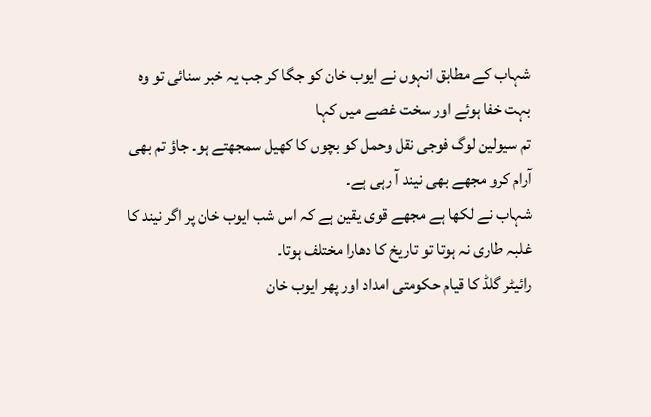شہاب کے مطابق انہوں نے ایوب خان کو جگا کر جب یہ خبر سنائی تو وہ بہت خفا ہوئے اور سخت غصے میں کہا
تم سیولین لوگ فوجی نقل وحمل کو بچوں کا کھیل سمجھتے ہو۔ جاؤ تم بھی آرام کرو مجھے بھی نیند آ رہی ہے۔
شہاب نے لکھا ہے مجھے قوی یقین ہے کہ اس شب ایوب خان پر اگر نیند کا غلبہ طاری نہ ہوتا تو تاریخ کا دھارا مختلف ہوتا۔
رائیٹر گلڈ کا قیام حکومتی امداد اور پھر ایوب خان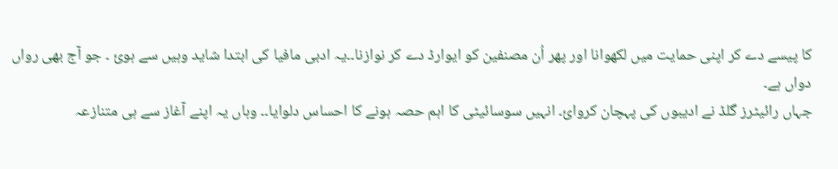کا پیسے دے کر اپنی حمایت میں لکھوانا اور پھر اُن مصنفین کو ایوارڈ دے کر نوازنا۔۔یہ ادبی مافیا کی ابتدا شاید وہیں سے ہوئ ۔ جو آج بھی رواں دواں ہے۔
جہاں رائیٹرز گلڈ نے ادیبوں کی پہچان کروائ۔ انہیں سوسائیٹی کا اہم حصہ ہونے کا احساس دلوایا۔۔ وہاں یہ اپنے آغاز سے ہی متنازعہ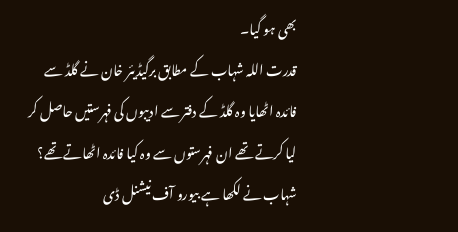بھی ہو گیا۔
قدرت اللہ شہاب کے مطابق برگیڈیئر خان نے گلڈ سے فائدہ اٹھایا وہ گلڈ کے دفتر سے ادیبوں کی فہرستیں حاصل کر لیا کرتے تھے ان فہرستوں سے وہ کیا فائدہ اٹھاتے تھے؟ شہاب نے لکھا ہے بیورو آف نیشنل ڈی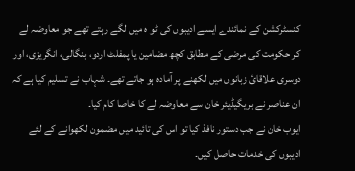کنسٹرکشن کے نمائندے ایسے ادیبوں کی ٹو ہ میں لگے رہتے تھے جو معاوضہ لے کر حکومت کی مرضی کے مطابق کچھ مضامین یا پمفلٹ اردو، بنگالی، انگریزی، اور دوسری علاقائ زبانوں میں لکھنے پر آمادہ ہو جاتے تھے۔ شہاب نے تسلیم کیا ہے کہ ان عناصر نے بریگیڈیئر خان سے معاوضہ لے کا خاصا کام کیا۔
ایوب خان نے جب دستور نافذ کیا تو اس کی تائید میں مضمون لکھوانے کے لئے ادیبوں کی خدمات حاصل کیں۔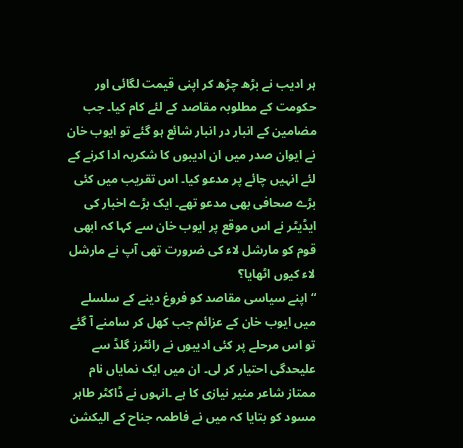ہر ادیب نے بڑھ چڑھ کر اپنی قیمت لگائی اور حکومت کے مطلوبہ مقاصد کے لئے کام کیا۔ جب مضامین کے انبار در انبار شائع ہو گئے تو ایوب خان نے ایوان صدر میں ان ادیبوں کا شکریہ ادا کرنے کے لئے انہیں چائے پر مدعو کیا۔ اس تقریب میں کئی بڑے صحافی بھی مدعو تھے۔ ایک بڑے اخبار کی ایڈیٹر نے اس موقع پر ایوب خان سے کہا کہ ابھی قوم کو مارشل لاء کی ضرورت تھی آپ نے مارشل لاء کیوں اٹھایا؟
“اپنے سیاسی مقاصد کو فروغ دینے کے سلسلے میں ایوب خان کے عزائم جب کھل کر سامنے آ گئے تو اس مرحلے پر کئی ادیبوں نے رائٹرز گلڈ سے علیحدگی احتیار کر لی۔ ان میں ایک نمایاں نام ممتاز شاعر منیر نیازی کا ہے ۔انہوں نے ڈاکٹر طاہر مسود کو بتایا کہ میں نے فاطمہ جناح کے الیکشن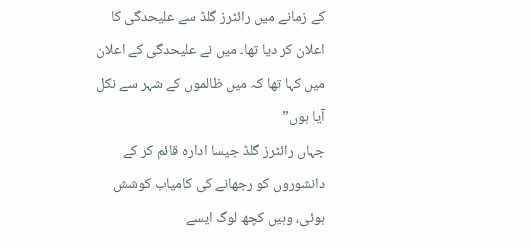کے زمانے میں رائٹرز گلڈ سے علیحدگی کا اعلان کر دیا تھا۔ میں نے علیحدگی کے اعلان میں کہا تھا کہ میں ظالموں کے شہر سے نکل آیا ہوں”
جہاں رائٹرز گلڈ جیسا ادارہ قائم کر کے دانشوروں کو رجھانے کی کامیاب کوشش ہوئی، وہیں کچھ لوگ ایسے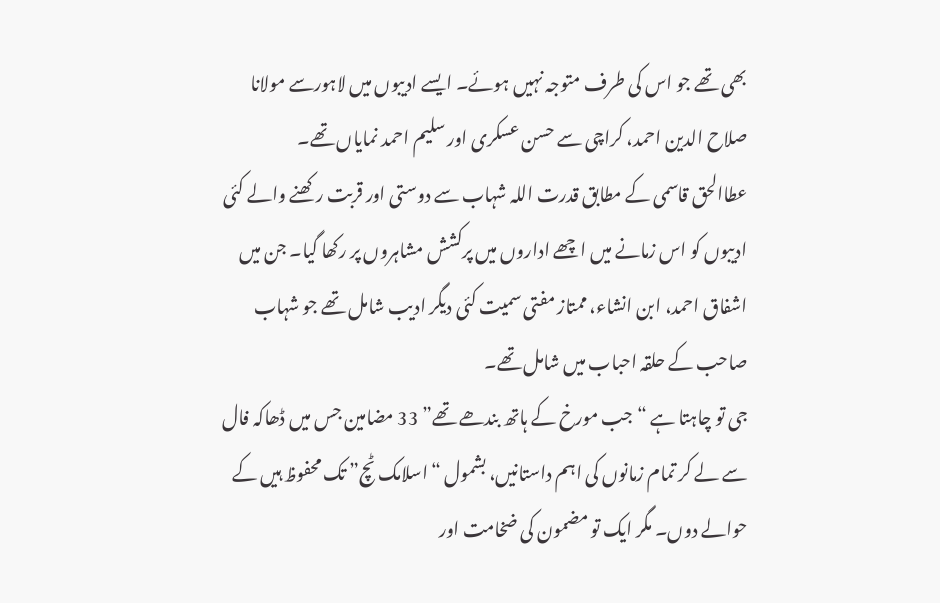بھی تھے جو اس کی طرف متوجہ نہیں ہوئے۔ ایسے ادیبوں میں لاہورسے مولانا صلاح الدین احمد، کراچی سے حسن عسکری اور سلیم احمد نمایاں تھے۔
عطاالحق قاسمی کے مطابق قدرت اللہ شہاب سے دوستی اور قربت رکھنے والے کئی ادیبوں کو اس زمانے میں اچھے اداروں میں پرکشش مشاہروں پر رکھا گیا۔ جن میں اشفاق احمد، ابن انشاء، ممتاز مفتی سمیت کئی دیگر ادیب شامل تھے جو شہاب صاحب کے حلقہ احباب میں شامل تھے۔
جی تو چاہتا ہے “جب مورخ کے ہاتھ بندھے تھے” 33 مضامین جس میں ڈھاکہ فال سے لے کر تمام زمانوں کی اہم داستانیں، بشمول “اسلامک ٹچ” تک محفوظ ہیں کے حوالے دوں۔ مگر ایک تو مضمون کی ضخامت اور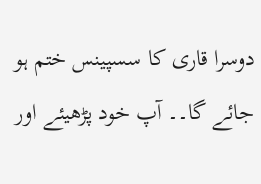دوسرا قاری کا سسپینس ختم ہو جائے گا۔۔ آپ خود پڑھیئے اور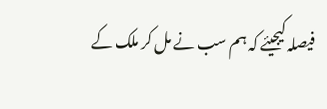فیصلہ کیجیئے کہ ہم سب نے مل کر ملک کے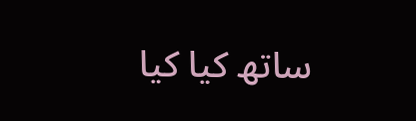ساتھ کیا کیا